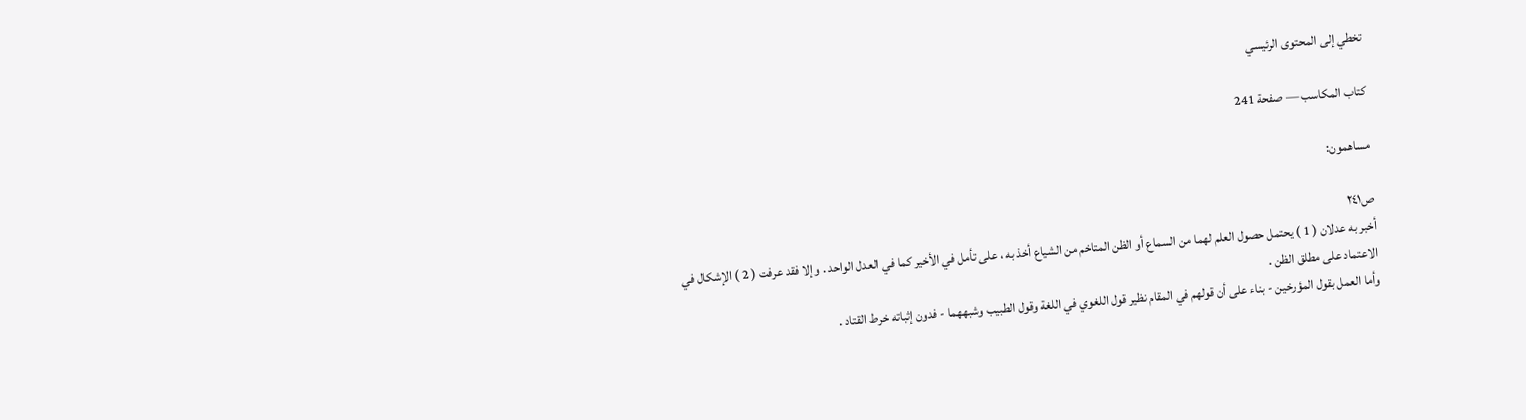تخطي إلى المحتوى الرئيسي

كتاب المكاسب — صفحة 241

مساهمون:

ص٢٤١
أخبر به عدلان ( 1 ) يحتمل حصول العلم لهما من السماع أو الظن المتاخم من الشياع أخذ به ، على تأمل في الأخير كما في العدل الواحد . وإلا فقد عرفت ( 2 ) الإشكال في الاعتماد على مطلق الظن .
وأما العمل بقول المؤرخين - بناء على أن قولهم في المقام نظير قول اللغوي في اللغة وقول الطبيب وشبههما - فدون إثباته خرط القتاد .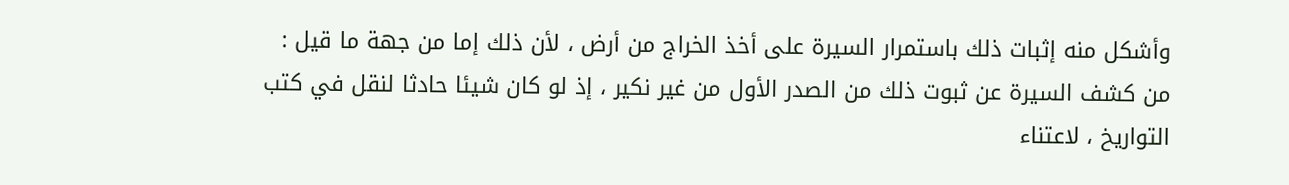وأشكل منه إثبات ذلك باستمرار السيرة على أخذ الخراج من أرض ، لأن ذلك إما من جهة ما قيل : من كشف السيرة عن ثبوت ذلك من الصدر الأول من غير نكير ، إذ لو كان شيئا حادثا لنقل في كتب التواريخ ، لاعتناء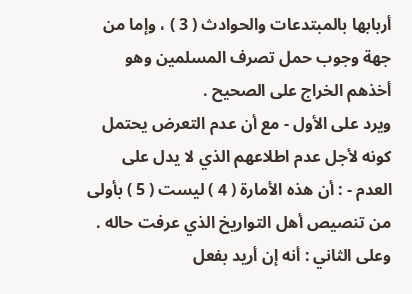أربابها بالمبتدعات والحوادث ( 3 ) ، وإما من جهة وجوب حمل تصرف المسلمين وهو أخذهم الخراج على الصحيح .
ويرد على الأول - مع أن عدم التعرض يحتمل كونه لأجل عدم اطلاعهم الذي لا يدل على العدم - : أن هذه الأمارة ( 4 ) ليست ( 5 ) بأولى من تنصيص أهل التواريخ الذي عرفت حاله . وعلى الثاني : أنه إن أريد بفعل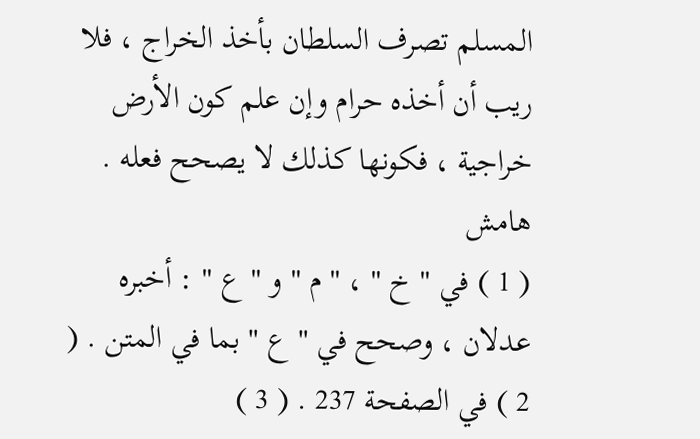المسلم تصرف السلطان بأخذ الخراج ، فلا ريب أن أخذه حرام وإن علم كون الأرض خراجية ، فكونها كذلك لا يصحح فعله .
هامش
( 1 ) في " خ " ، " م " و " ع " : أخبره عدلان ، وصحح في " ع " بما في المتن . ( 2 ) في الصفحة 237 . ( 3 )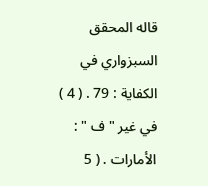قاله المحقق السبزواري في الكفاية : 79 . ( 4 ) في غير " ف " : الأمارات . ( 5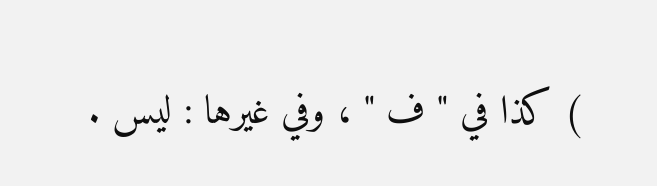) كذا في " ف " ، وفي غيرها : ليس .